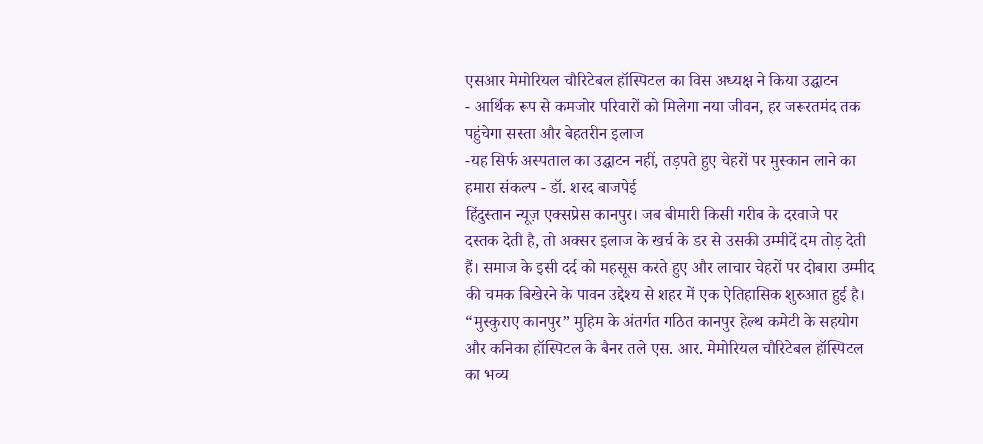एसआर मेमोरियल चौरिटेबल हॉस्पिटल का विस अध्यक्ष ने किया उद्घाटन
- आर्थिक रूप से कमजोर परिवारों को मिलेगा नया जीवन, हर जरूरतमंद तक पहुंचेगा सस्ता और बेहतरीन इलाज
-यह सिर्फ अस्पताल का उद्घाटन नहीं, तड़पते हुए चेहरों पर मुस्कान लाने का हमारा संकल्प - डॉ. शरद बाजपेई
हिंदुस्तान न्यूज़ एक्सप्रेस कानपुर। जब बीमारी किसी गरीब के दरवाजे पर दस्तक देती है, तो अक्सर इलाज के खर्च के डर से उसकी उम्मीदें दम तोड़ देती हैं। समाज के इसी दर्द को महसूस करते हुए और लाचार चेहरों पर दोबारा उम्मीद की चमक बिखेरने के पावन उद्देश्य से शहर में एक ऐतिहासिक शुरुआत हुई है। “मुस्कुराए कानपुर” मुहिम के अंतर्गत गठित कानपुर हेल्थ कमेटी के सहयोग और कनिका हॉस्पिटल के बैनर तले एस. आर. मेमोरियल चौरिटेबल हॉस्पिटल का भव्य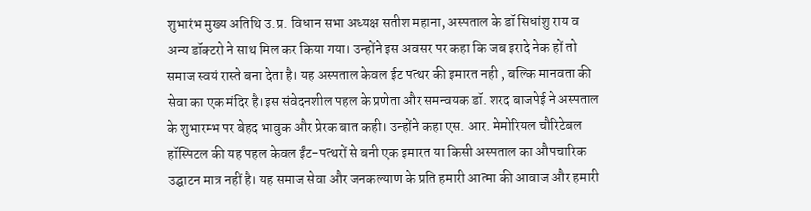शुभारंभ मुख्य अतिथि उ.प्र. विधान सभा अध्यक्ष सतीश महाना, अस्पताल के डॉ सिधांशु राय व अन्य डॉक्टरो ने साथ मिल कर किया गया। उन्होंने इस अवसर पर कहा कि जब इरादे नेक हों तो समाज स्वयं रास्ते बना देता है। यह अस्पताल केवल ईट पत्थर की इमारत नही , बल्कि मानवता की सेवा का एक मंदिर है।इस संवेदनशील पहल के प्रणेता और समन्वयक डॉ. शरद बाजपेई ने अस्पताल के शुभारम्भ पर बेहद भावुक और प्रेरक बात कही। उन्होंने कहा एस. आर. मेमोरियल चौरिटेबल हॉस्पिटल की यह पहल केवल ईंट-पत्थरों से बनी एक इमारत या किसी अस्पताल का औपचारिक उद्घाटन मात्र नहीं है। यह समाज सेवा और जनकल्याण के प्रति हमारी आत्मा की आवाज और हमारी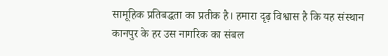सामूहिक प्रतिबद्धता का प्रतीक है। हमारा दृढ़ विश्वास है कि यह संस्थान कानपुर के हर उस नागरिक का संबल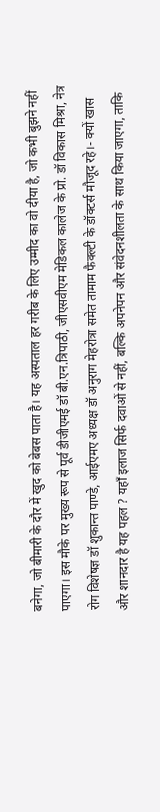बनेगा, जो बीमारी के दौर में खुद को बेबस पाता है। यह अस्पताल हर गरीब के लिए उम्मीद का वो दीया है, जो कभी बुझने नहीं पाएगा। इस मौके पर मुख्य रूप से पूर्व डीजीएमई डॉ बी.एन.त्रिपाठी, जीएसवीएम मेडिकल कालेज के प्रो. डॉ विकास मिश्रा, नेत्र रोग विशेषज्ञ डॉ शुकान्त पाण्डे, आईएमए अध्यक्ष डॉ अनुराग मेहरोत्रा समेत तामाम फैक्ल्टी के डॉक्टर्स मौजूद रहे।- क्यों खास और शानदार है यह पहल ? यहाँ इलाज सिर्फ दवाओं से नहीं, बल्कि अपनेपन और संवेदनशीलता के साथ किया जाएगा, ताकि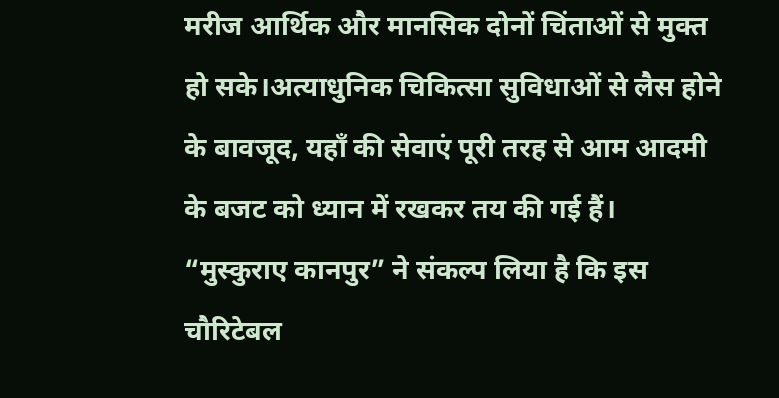मरीज आर्थिक और मानसिक दोनों चिंताओं से मुक्त हो सके।अत्याधुनिक चिकित्सा सुविधाओं से लैस होने के बावजूद, यहाँ की सेवाएं पूरी तरह से आम आदमी के बजट को ध्यान में रखकर तय की गई हैं। “मुस्कुराए कानपुर” ने संकल्प लिया है कि इस चौरिटेबल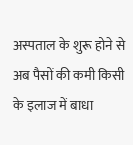अस्पताल के शुरू होने से अब पैसों की कमी किसी के इलाज में बाधा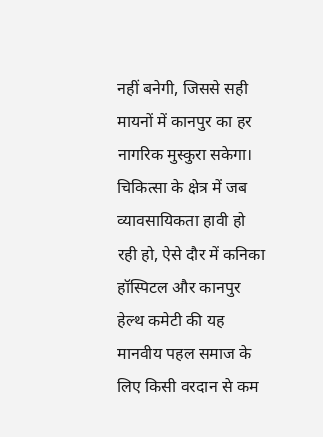नहीं बनेगी, जिससे सही मायनों में कानपुर का हर नागरिक मुस्कुरा सकेगा। चिकित्सा के क्षेत्र में जब व्यावसायिकता हावी हो रही हो, ऐसे दौर में कनिका हॉस्पिटल और कानपुर हेल्थ कमेटी की यह मानवीय पहल समाज के लिए किसी वरदान से कम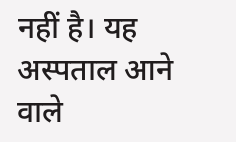नहीं है। यह अस्पताल आने वाले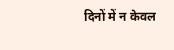दिनों में न केवल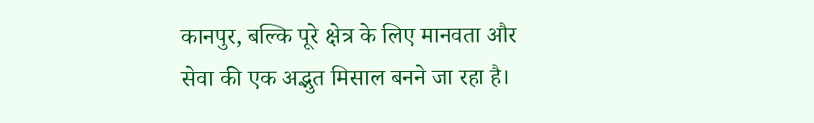कानपुर, बल्कि पूरे क्षेत्र के लिए मानवता और सेवा की एक अद्भुत मिसाल बनने जा रहा है।